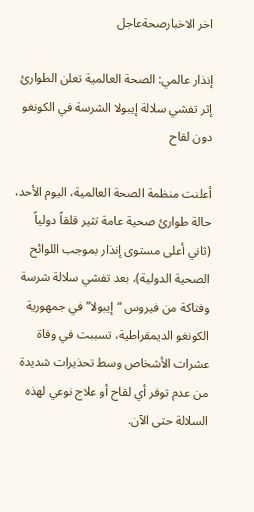اخر الاخبارصحةعاجل

إنذار عالمي: الصحة العالمية تعلن الطوارئ إثر تفشي سلالة إيبولا الشرسة في الكونغو دون لقاح

أعلنت منظمة الصحة العالمية، اليوم الأحد، حالة طوارئ صحية عامة تثير قلقاً دولياً (ثاني أعلى مستوى إنذار بموجب اللوائح الصحية الدولية)، بعد تفشي سلالة شرسة وفتاكة من فيروس “إيبولا” في جمهورية الكونغو الديمقراطية، تسببت في وفاة عشرات الأشخاص وسط تحذيرات شديدة من عدم توفر أي لقاح أو علاج نوعي لهذه السلالة حتى الآن.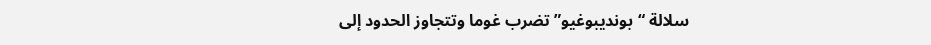سلالة “بونديبوغيو” تضرب غوما وتتجاوز الحدود إلى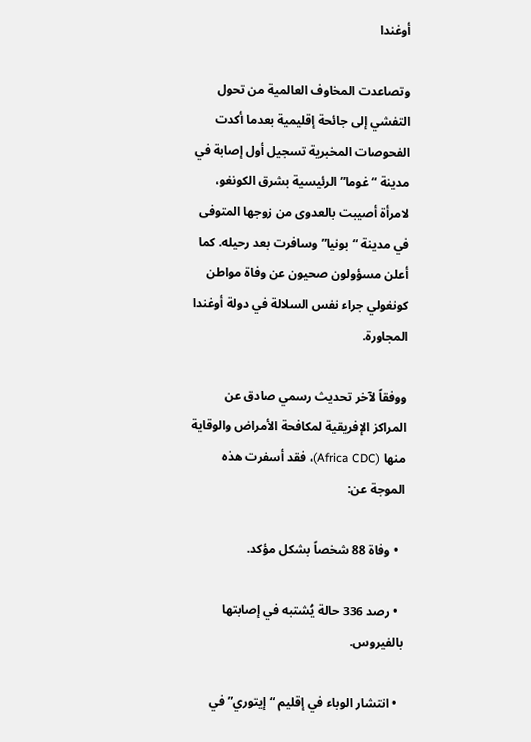أوغندا

وتصاعدت المخاوف العالمية من تحول التفشي إلى جائحة إقليمية بعدما أكدت الفحوصات المخبرية تسجيل أول إصابة في مدينة “غوما” الرئيسية بشرق الكونغو، لامرأة أصيبت بالعدوى من زوجها المتوفى في مدينة “بونيا” وسافرت بعد رحيله. كما أعلن مسؤولون صحيون عن وفاة مواطن كونغولي جراء نفس السلالة في دولة أوغندا المجاورة.

ووفقاً لآخر تحديث رسمي صادق عن المراكز الإفريقية لمكافحة الأمراض والوقاية منها (Africa CDC)، فقد أسفرت هذه الموجة عن:

  • وفاة 88 شخصاً بشكل مؤكد.

  • رصد 336 حالة يُشتبه في إصابتها بالفيروس.

  • انتشار الوباء في إقليم “إيتوري” في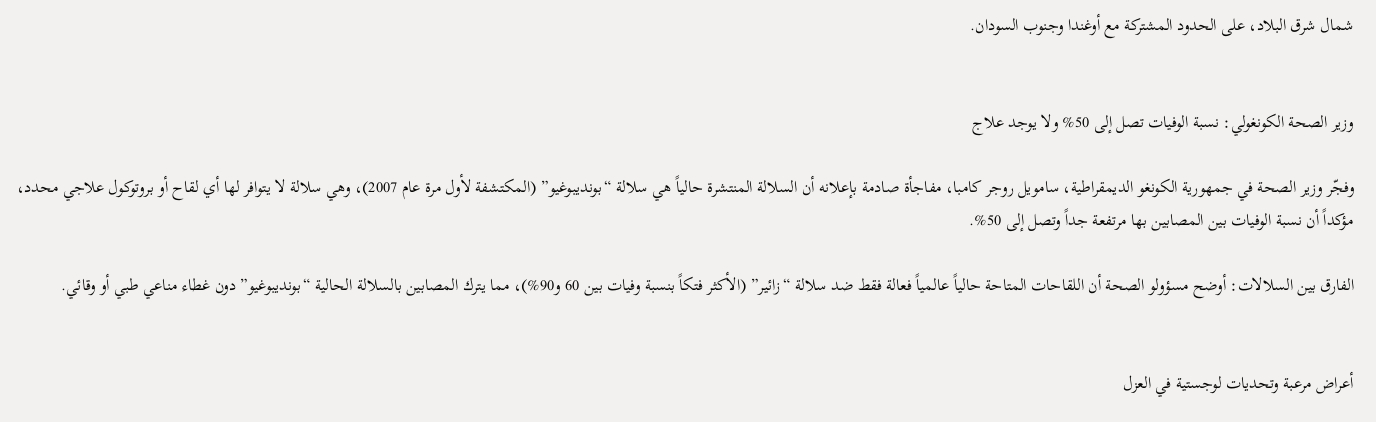شمال شرق البلاد، على الحدود المشتركة مع أوغندا وجنوب السودان.


وزير الصحة الكونغولي: نسبة الوفيات تصل إلى 50% ولا يوجد علاج

وفجّر وزير الصحة في جمهورية الكونغو الديمقراطية، سامويل روجر كامبا، مفاجأة صادمة بإعلانه أن السلالة المنتشرة حالياً هي سلالة “بونديبوغيو” (المكتشفة لأول مرة عام 2007)، وهي سلالة لا يتوافر لها أي لقاح أو بروتوكول علاجي محدد، مؤكداً أن نسبة الوفيات بين المصابين بها مرتفعة جداً وتصل إلى 50%.

الفارق بين السلالات: أوضح مسؤولو الصحة أن اللقاحات المتاحة حالياً عالمياً فعالة فقط ضد سلالة “زائير” (الأكثر فتكاً بنسبة وفيات بين 60 و90%)، مما يترك المصابين بالسلالة الحالية “بونديبوغيو” دون غطاء مناعي طبي أو وقائي.


أعراض مرعبة وتحديات لوجستية في العزل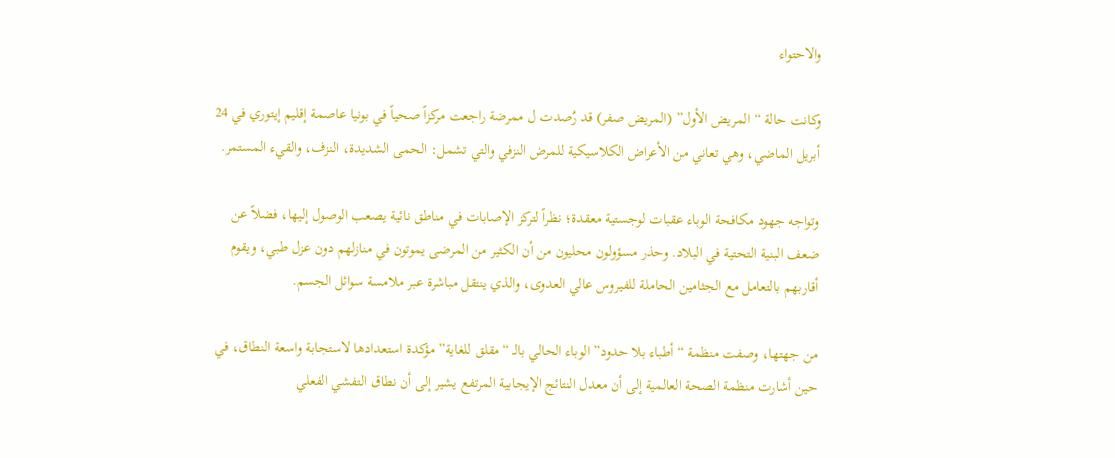والاحتواء

وكانت حالة “المريض الأول” (المريض صفر) قد رُصدت ل ممرضة راجعت مركزاً صحياً في بونيا عاصمة إقليم إيتوري في 24 أبريل الماضي، وهي تعاني من الأعراض الكلاسيكية للمرض النزفي والتي تشمل: الحمى الشديدة، النزف، والقيء المستمر.

وتواجه جهود مكافحة الوباء عقبات لوجستية معقدة؛ نظراً لتركز الإصابات في مناطق نائية يصعب الوصول إليها، فضلاً عن ضعف البنية التحتية في البلاد. وحذر مسؤولون محليون من أن الكثير من المرضى يموتون في منازلهم دون عزل طبي، ويقوم أقاربهم بالتعامل مع الجثامين الحاملة للفيروس عالي العدوى، والذي ينتقل مباشرة عبر ملامسة سوائل الجسم.

من جهتها، وصفت منظمة “أطباء بلا حدود” الوباء الحالي بالـ “مقلق للغاية” مؤكدة استعدادها لاستجابة واسعة النطاق، في حين أشارت منظمة الصحة العالمية إلى أن معدل النتائج الإيجابية المرتفع يشير إلى أن نطاق التفشي الفعلي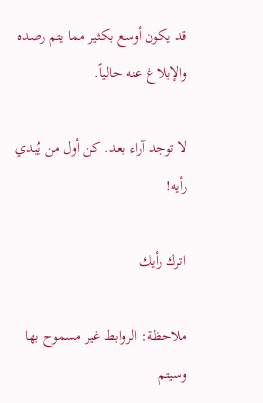قد يكون أوسع بكثير مما يتم رصده والإبلاغ عنه حالياً.

لا توجد آراء بعد. كن أول من يُبدي رأيه!

اترك رأيك

ملاحظة: الروابط غير مسموح بها وسيتم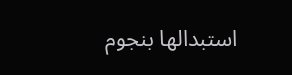استبدالها بنجوم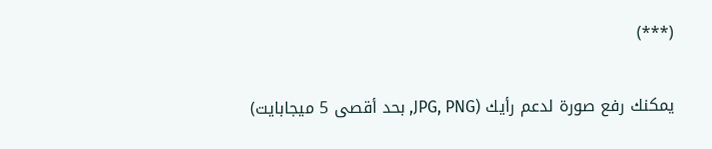(***)

يمكنك رفع صورة لدعم رأيك (JPG, PNG, بحد أقصى 5 ميجابايت)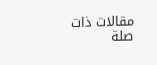مقالات ذات صلة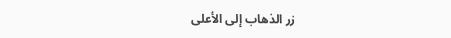زر الذهاب إلى الأعلى